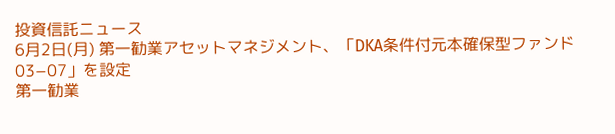投資信託ニュース
6月2日(月) 第一勧業アセットマネジメント、「DKA条件付元本確保型ファンド03−07」を設定
第一勧業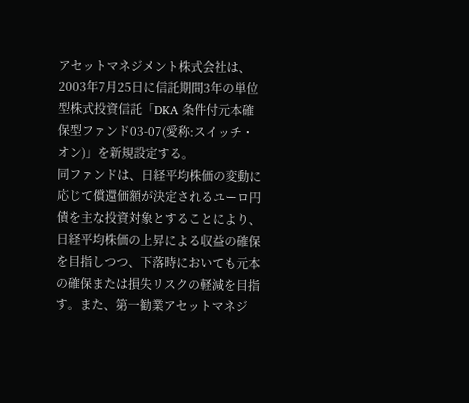アセットマネジメント株式会社は、2003年7月25日に信託期間3年の単位型株式投資信託「DKA 条件付元本確保型ファンド03-07(愛称:スイッチ・オン)」を新規設定する。
同ファンドは、日経平均株価の変動に応じて償還価額が決定されるユーロ円債を主な投資対象とすることにより、日経平均株価の上昇による収益の確保を目指しつつ、下落時においても元本の確保または損失リスクの軽減を目指す。また、第一勧業アセットマネジ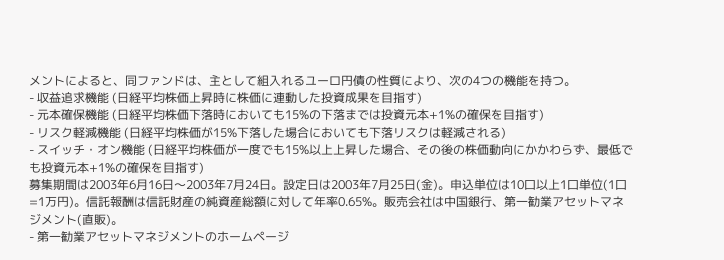メントによると、同ファンドは、主として組入れるユーロ円債の性質により、次の4つの機能を持つ。
- 収益追求機能 (日経平均株価上昇時に株価に連動した投資成果を目指す)
- 元本確保機能 (日経平均株価下落時においても15%の下落までは投資元本+1%の確保を目指す)
- リスク軽減機能 (日経平均株価が15%下落した場合においても下落リスクは軽減される)
- スイッチ・オン機能 (日経平均株価が一度でも15%以上上昇した場合、その後の株価動向にかかわらず、最低でも投資元本+1%の確保を目指す)
募集期間は2003年6月16日〜2003年7月24日。設定日は2003年7月25日(金)。申込単位は10口以上1口単位(1口=1万円)。信託報酬は信託財産の純資産総額に対して年率0.65%。販売会社は中国銀行、第一勧業アセットマネジメント(直販)。
- 第一勧業アセットマネジメントのホームページ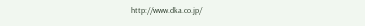http://www.dka.co.jp/